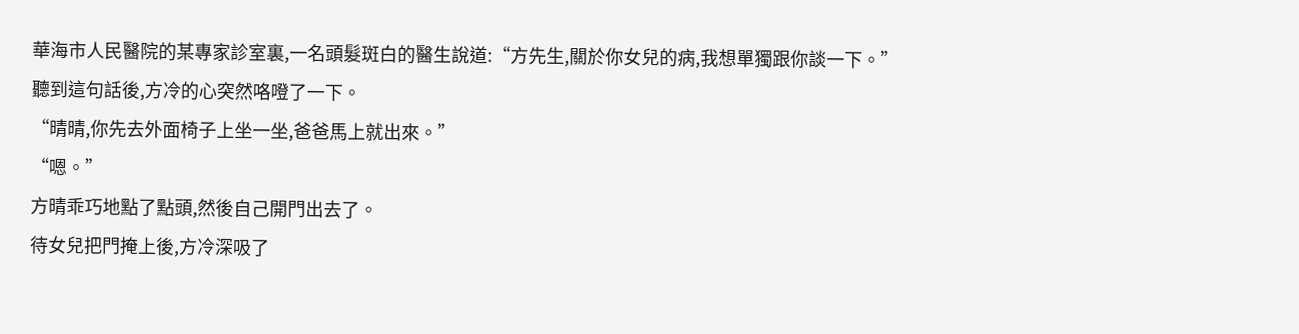華海市人民醫院的某專家診室裏,一名頭髮斑白的醫生說道:“方先生,關於你女兒的病,我想單獨跟你談一下。”
聽到這句話後,方冷的心突然咯噔了一下。
“晴晴,你先去外面椅子上坐一坐,爸爸馬上就出來。”
“嗯。”
方晴乖巧地點了點頭,然後自己開門出去了。
待女兒把門掩上後,方冷深吸了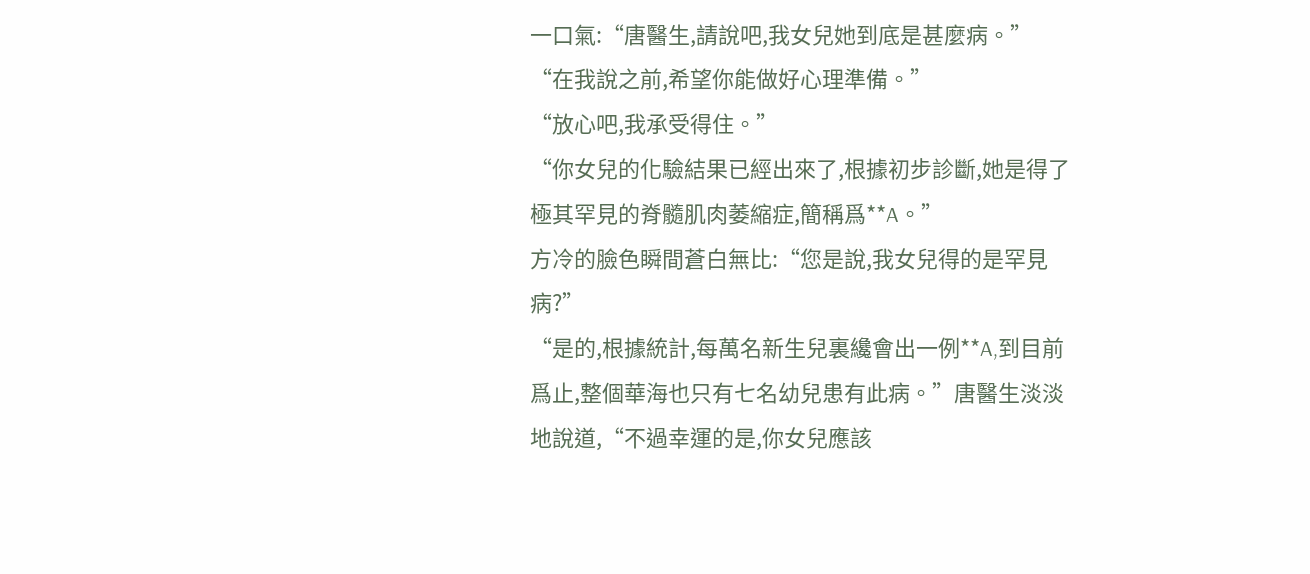一口氣:“唐醫生,請說吧,我女兒她到底是甚麼病。”
“在我說之前,希望你能做好心理準備。”
“放心吧,我承受得住。”
“你女兒的化驗結果已經出來了,根據初步診斷,她是得了極其罕見的脊髓肌肉萎縮症,簡稱爲**A。”
方冷的臉色瞬間蒼白無比:“您是說,我女兒得的是罕見病?”
“是的,根據統計,每萬名新生兒裏纔會出一例**A,到目前爲止,整個華海也只有七名幼兒患有此病。”唐醫生淡淡地說道,“不過幸運的是,你女兒應該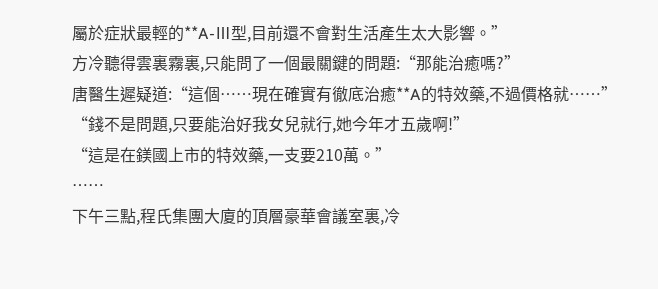屬於症狀最輕的**A-Ⅲ型,目前還不會對生活產生太大影響。”
方冷聽得雲裏霧裏,只能問了一個最關鍵的問題:“那能治癒嗎?”
唐醫生遲疑道:“這個……現在確實有徹底治癒**A的特效藥,不過價格就……”
“錢不是問題,只要能治好我女兒就行,她今年才五歲啊!”
“這是在鎂國上市的特效藥,一支要210萬。”
……
下午三點,程氏集團大廈的頂層豪華會議室裏,冷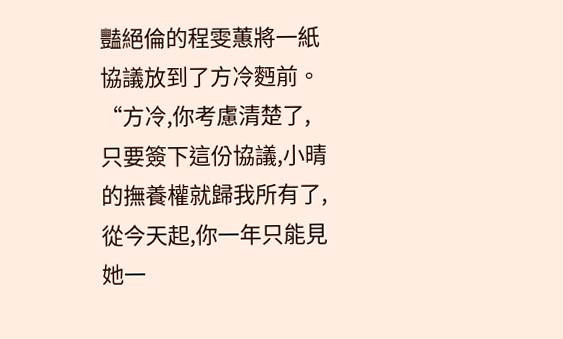豔絕倫的程雯蕙將一紙協議放到了方冷麪前。
“方冷,你考慮清楚了,只要簽下這份協議,小晴的撫養權就歸我所有了,從今天起,你一年只能見她一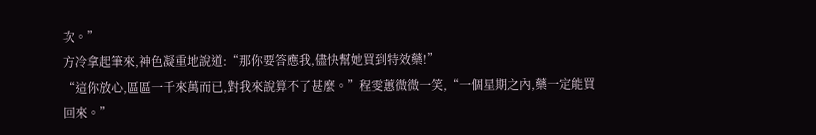次。”
方冷拿起筆來,神色凝重地說道:“那你要答應我,儘快幫她買到特效藥!”
“這你放心,區區一千來萬而已,對我來說算不了甚麼。”程雯蕙微微一笑,“一個星期之內,藥一定能買回來。”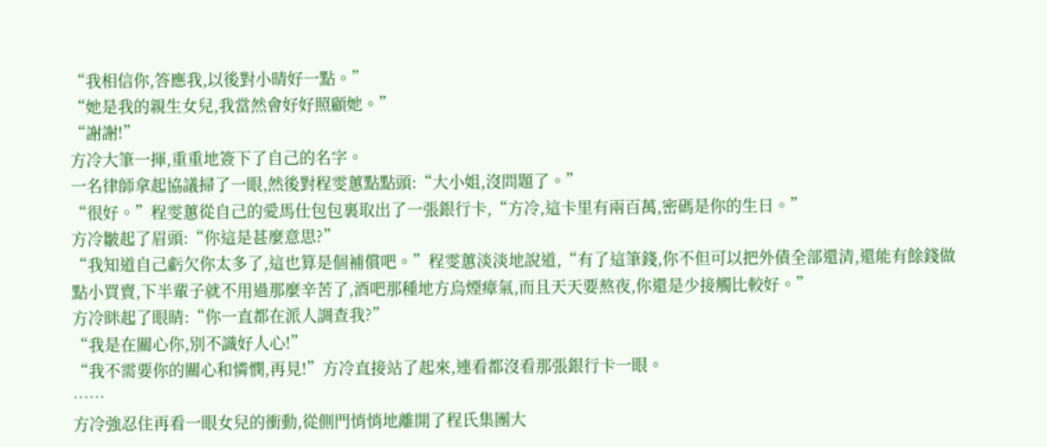“我相信你,答應我,以後對小晴好一點。”
“她是我的親生女兒,我當然會好好照顧她。”
“謝謝!”
方冷大筆一揮,重重地簽下了自己的名字。
一名律師拿起協議掃了一眼,然後對程雯蕙點點頭:“大小姐,沒問題了。”
“很好。”程雯蕙從自己的愛馬仕包包裏取出了一張銀行卡,“方冷,這卡里有兩百萬,密碼是你的生日。”
方冷皺起了眉頭:“你這是甚麼意思?”
“我知道自己虧欠你太多了,這也算是個補償吧。”程雯蕙淡淡地說道,“有了這筆錢,你不但可以把外債全部還清,還能有餘錢做點小買賣,下半輩子就不用過那麼辛苦了,酒吧那種地方烏煙瘴氣,而且天天要熬夜,你還是少接觸比較好。”
方冷眯起了眼睛:“你一直都在派人調查我?”
“我是在關心你,別不識好人心!”
“我不需要你的關心和憐憫,再見!”方冷直接站了起來,連看都沒看那張銀行卡一眼。
……
方冷強忍住再看一眼女兒的衝動,從側門悄悄地離開了程氏集團大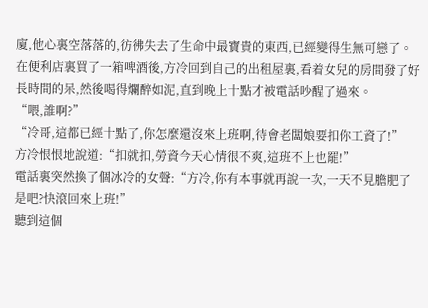廈,他心裏空落落的,彷彿失去了生命中最寶貴的東西,已經變得生無可戀了。
在便利店裏買了一箱啤酒後,方冷回到自己的出租屋裏,看着女兒的房間發了好長時間的呆,然後喝得爛醉如泥,直到晚上十點才被電話吵醒了過來。
“喂,誰啊?”
“冷哥,這都已經十點了,你怎麼還沒來上班啊,待會老闆娘要扣你工資了!”
方冷恨恨地說道:“扣就扣,勞資今天心情很不爽,這班不上也罷!”
電話裏突然換了個冰冷的女聲:“方冷,你有本事就再說一次,一天不見膽肥了是吧?快滾回來上班!”
聽到這個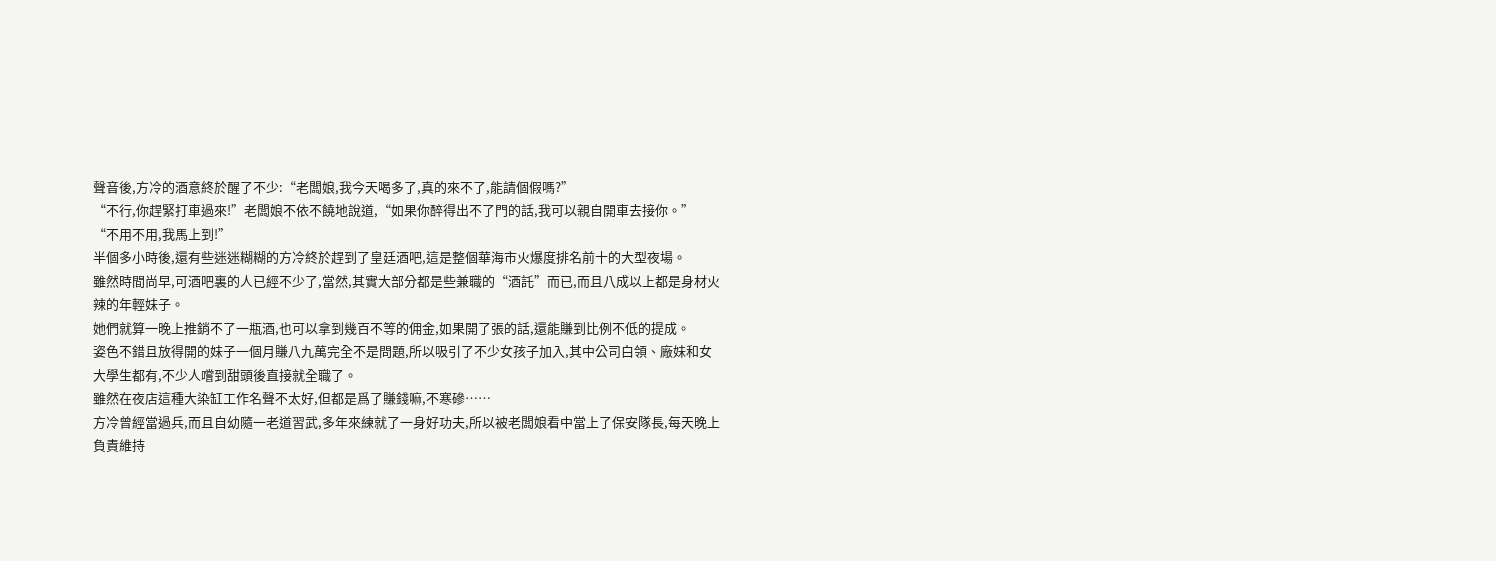聲音後,方冷的酒意終於醒了不少:“老闆娘,我今天喝多了,真的來不了,能請個假嗎?”
“不行,你趕緊打車過來!”老闆娘不依不饒地說道,“如果你醉得出不了門的話,我可以親自開車去接你。”
“不用不用,我馬上到!”
半個多小時後,還有些迷迷糊糊的方冷終於趕到了皇廷酒吧,這是整個華海市火爆度排名前十的大型夜場。
雖然時間尚早,可酒吧裏的人已經不少了,當然,其實大部分都是些兼職的“酒託”而已,而且八成以上都是身材火辣的年輕妹子。
她們就算一晚上推銷不了一瓶酒,也可以拿到幾百不等的佣金,如果開了張的話,還能賺到比例不低的提成。
姿色不錯且放得開的妹子一個月賺八九萬完全不是問題,所以吸引了不少女孩子加入,其中公司白領、廠妹和女大學生都有,不少人嚐到甜頭後直接就全職了。
雖然在夜店這種大染缸工作名聲不太好,但都是爲了賺錢嘛,不寒磣……
方冷曾經當過兵,而且自幼隨一老道習武,多年來練就了一身好功夫,所以被老闆娘看中當上了保安隊長,每天晚上負責維持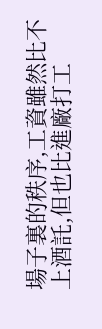場子裏的秩序,工資雖然比不上酒託,但也比進廠打工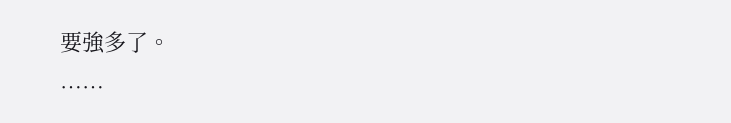要強多了。
……